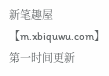新笔趣屋【m.xbiquwu.com】第一时间更新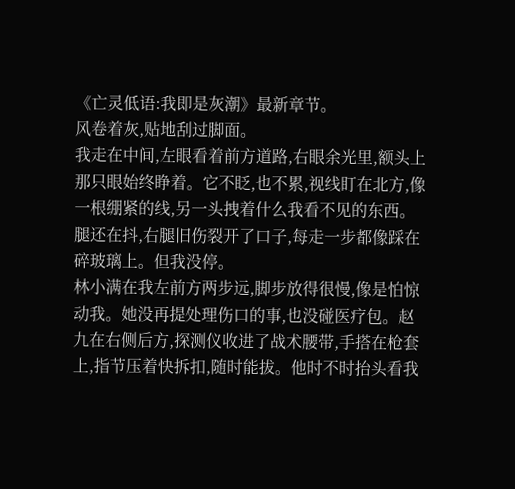《亡灵低语:我即是灰潮》最新章节。
风卷着灰,贴地刮过脚面。
我走在中间,左眼看着前方道路,右眼余光里,额头上那只眼始终睁着。它不眨,也不累,视线盯在北方,像一根绷紧的线,另一头拽着什么我看不见的东西。腿还在抖,右腿旧伤裂开了口子,每走一步都像踩在碎玻璃上。但我没停。
林小满在我左前方两步远,脚步放得很慢,像是怕惊动我。她没再提处理伤口的事,也没碰医疗包。赵九在右侧后方,探测仪收进了战术腰带,手搭在枪套上,指节压着快拆扣,随时能拔。他时不时抬头看我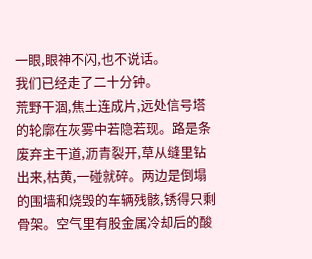一眼,眼神不闪,也不说话。
我们已经走了二十分钟。
荒野干涸,焦土连成片,远处信号塔的轮廓在灰雾中若隐若现。路是条废弃主干道,沥青裂开,草从缝里钻出来,枯黄,一碰就碎。两边是倒塌的围墙和烧毁的车辆残骸,锈得只剩骨架。空气里有股金属冷却后的酸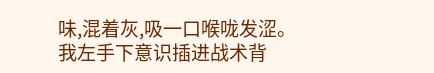味,混着灰,吸一口喉咙发涩。
我左手下意识插进战术背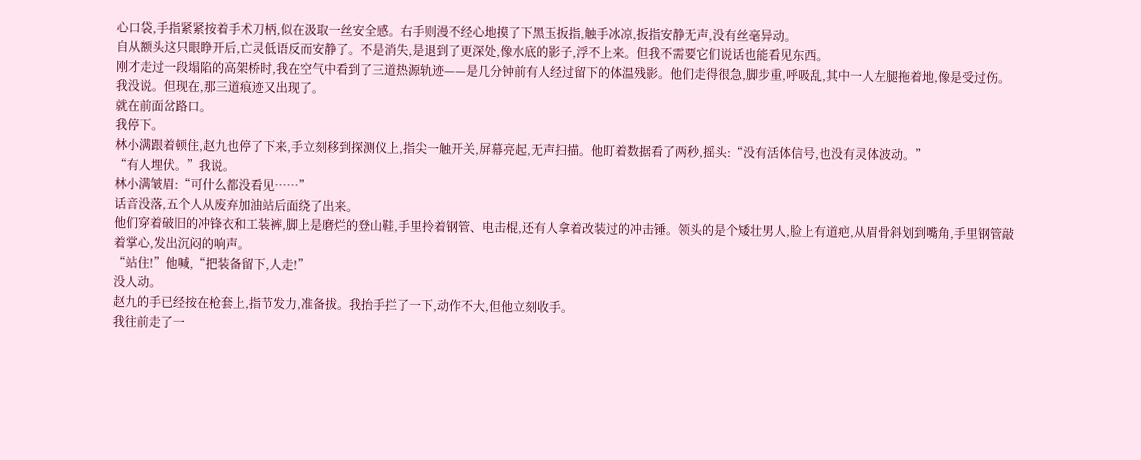心口袋,手指紧紧按着手术刀柄,似在汲取一丝安全感。右手则漫不经心地摸了下黑玉扳指,触手冰凉,扳指安静无声,没有丝毫异动。
自从额头这只眼睁开后,亡灵低语反而安静了。不是消失,是退到了更深处,像水底的影子,浮不上来。但我不需要它们说话也能看见东西。
刚才走过一段塌陷的高架桥时,我在空气中看到了三道热源轨迹——是几分钟前有人经过留下的体温残影。他们走得很急,脚步重,呼吸乱,其中一人左腿拖着地,像是受过伤。我没说。但现在,那三道痕迹又出现了。
就在前面岔路口。
我停下。
林小满跟着顿住,赵九也停了下来,手立刻移到探测仪上,指尖一触开关,屏幕亮起,无声扫描。他盯着数据看了两秒,摇头:“没有活体信号,也没有灵体波动。”
“有人埋伏。”我说。
林小满皱眉:“可什么都没看见……”
话音没落,五个人从废弃加油站后面绕了出来。
他们穿着破旧的冲锋衣和工装裤,脚上是磨烂的登山鞋,手里拎着钢管、电击棍,还有人拿着改装过的冲击锤。领头的是个矮壮男人,脸上有道疤,从眉骨斜划到嘴角,手里钢管敲着掌心,发出沉闷的响声。
“站住!”他喊,“把装备留下,人走!”
没人动。
赵九的手已经按在枪套上,指节发力,准备拔。我抬手拦了一下,动作不大,但他立刻收手。
我往前走了一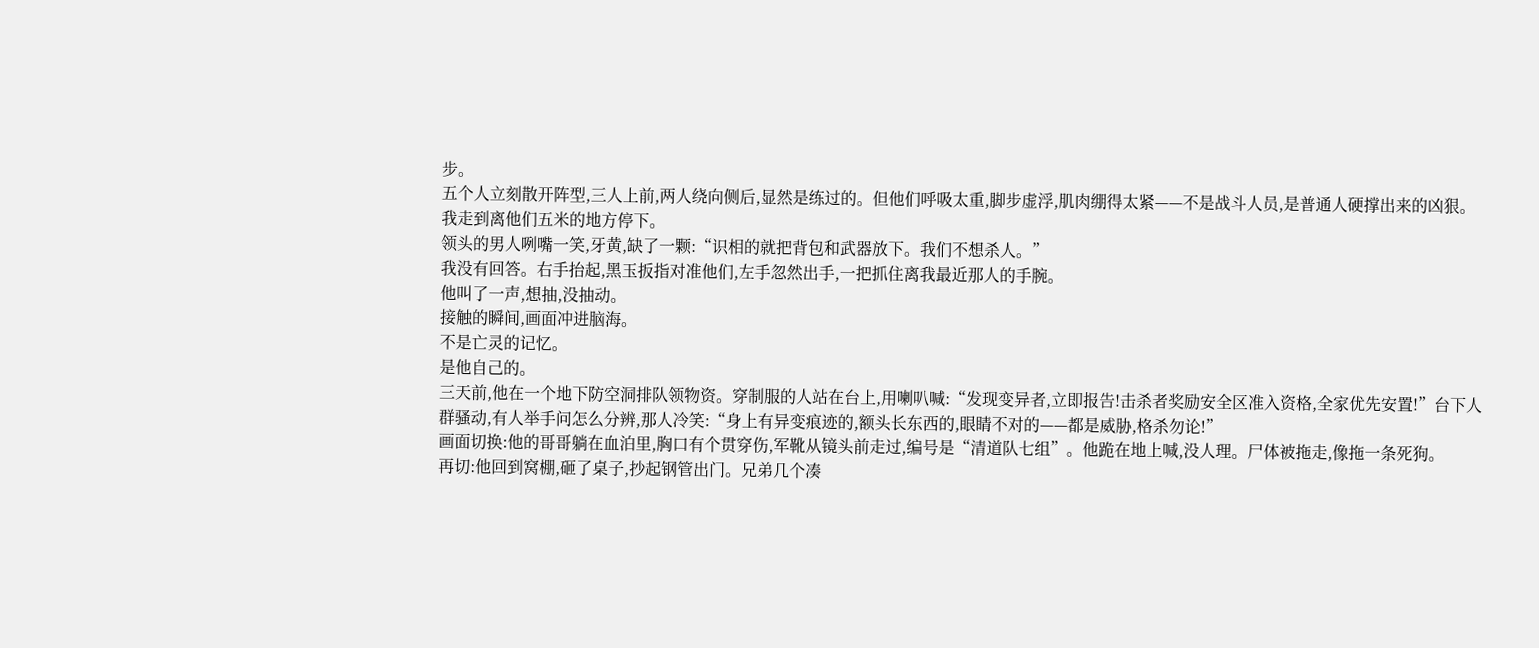步。
五个人立刻散开阵型,三人上前,两人绕向侧后,显然是练过的。但他们呼吸太重,脚步虚浮,肌肉绷得太紧——不是战斗人员,是普通人硬撑出来的凶狠。
我走到离他们五米的地方停下。
领头的男人咧嘴一笑,牙黄,缺了一颗:“识相的就把背包和武器放下。我们不想杀人。”
我没有回答。右手抬起,黑玉扳指对准他们,左手忽然出手,一把抓住离我最近那人的手腕。
他叫了一声,想抽,没抽动。
接触的瞬间,画面冲进脑海。
不是亡灵的记忆。
是他自己的。
三天前,他在一个地下防空洞排队领物资。穿制服的人站在台上,用喇叭喊:“发现变异者,立即报告!击杀者奖励安全区准入资格,全家优先安置!”台下人群骚动,有人举手问怎么分辨,那人冷笑:“身上有异变痕迹的,额头长东西的,眼睛不对的——都是威胁,格杀勿论!”
画面切换:他的哥哥躺在血泊里,胸口有个贯穿伤,军靴从镜头前走过,编号是“清道队七组”。他跪在地上喊,没人理。尸体被拖走,像拖一条死狗。
再切:他回到窝棚,砸了桌子,抄起钢管出门。兄弟几个凑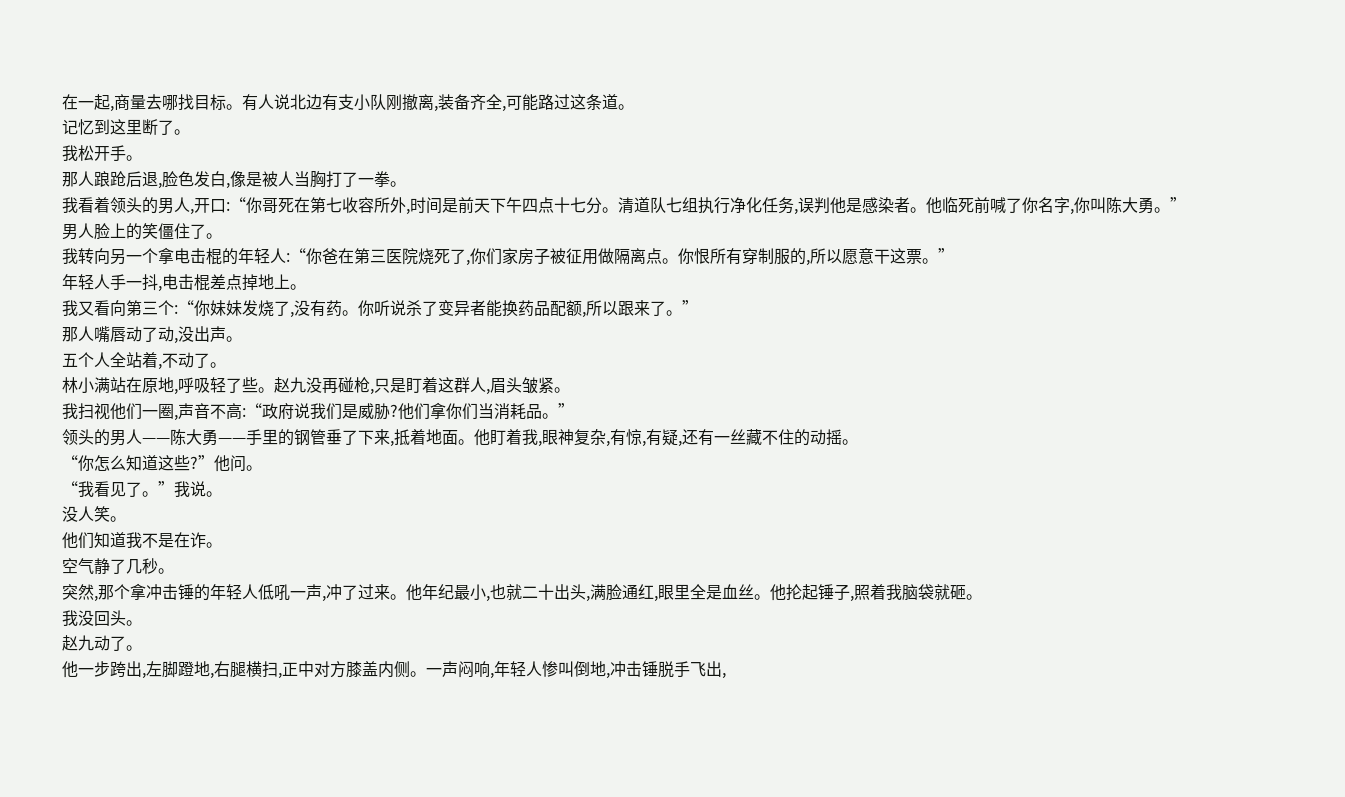在一起,商量去哪找目标。有人说北边有支小队刚撤离,装备齐全,可能路过这条道。
记忆到这里断了。
我松开手。
那人踉跄后退,脸色发白,像是被人当胸打了一拳。
我看着领头的男人,开口:“你哥死在第七收容所外,时间是前天下午四点十七分。清道队七组执行净化任务,误判他是感染者。他临死前喊了你名字,你叫陈大勇。”
男人脸上的笑僵住了。
我转向另一个拿电击棍的年轻人:“你爸在第三医院烧死了,你们家房子被征用做隔离点。你恨所有穿制服的,所以愿意干这票。”
年轻人手一抖,电击棍差点掉地上。
我又看向第三个:“你妹妹发烧了,没有药。你听说杀了变异者能换药品配额,所以跟来了。”
那人嘴唇动了动,没出声。
五个人全站着,不动了。
林小满站在原地,呼吸轻了些。赵九没再碰枪,只是盯着这群人,眉头皱紧。
我扫视他们一圈,声音不高:“政府说我们是威胁?他们拿你们当消耗品。”
领头的男人——陈大勇——手里的钢管垂了下来,抵着地面。他盯着我,眼神复杂,有惊,有疑,还有一丝藏不住的动摇。
“你怎么知道这些?”他问。
“我看见了。”我说。
没人笑。
他们知道我不是在诈。
空气静了几秒。
突然,那个拿冲击锤的年轻人低吼一声,冲了过来。他年纪最小,也就二十出头,满脸通红,眼里全是血丝。他抡起锤子,照着我脑袋就砸。
我没回头。
赵九动了。
他一步跨出,左脚蹬地,右腿横扫,正中对方膝盖内侧。一声闷响,年轻人惨叫倒地,冲击锤脱手飞出,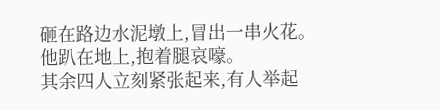砸在路边水泥墩上,冒出一串火花。
他趴在地上,抱着腿哀嚎。
其余四人立刻紧张起来,有人举起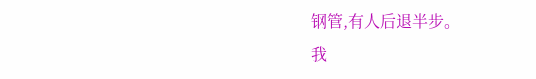钢管,有人后退半步。
我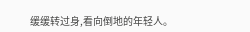缓缓转过身,看向倒地的年轻人。